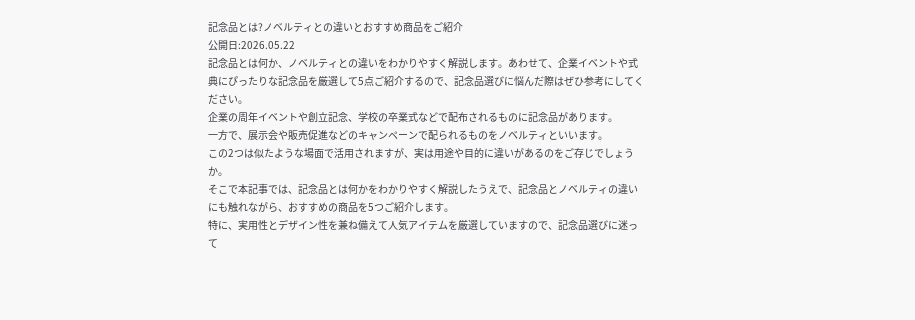記念品とは?ノベルティとの違いとおすすめ商品をご紹介
公開日:2026.05.22
記念品とは何か、ノベルティとの違いをわかりやすく解説します。あわせて、企業イベントや式典にぴったりな記念品を厳選して5点ご紹介するので、記念品選びに悩んだ際はぜひ参考にしてください。
企業の周年イベントや創立記念、学校の卒業式などで配布されるものに記念品があります。
一方で、展示会や販売促進などのキャンペーンで配られるものをノベルティといいます。
この2つは似たような場面で活用されますが、実は用途や目的に違いがあるのをご存じでしょうか。
そこで本記事では、記念品とは何かをわかりやすく解説したうえで、記念品とノベルティの違いにも触れながら、おすすめの商品を5つご紹介します。
特に、実用性とデザイン性を兼ね備えて人気アイテムを厳選していますので、記念品選びに迷って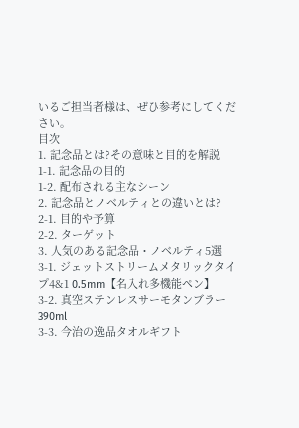いるご担当者様は、ぜひ参考にしてください。
目次
1. 記念品とは?その意味と目的を解説
1-1. 記念品の目的
1-2. 配布される主なシーン
2. 記念品とノベルティとの違いとは?
2-1. 目的や予算
2-2. ターゲット
3. 人気のある記念品・ノベルティ5選
3-1. ジェットストリームメタリックタイプ4&1 0.5mm【名入れ多機能ペン】
3-2. 真空ステンレスサーモタンブラー390ml
3-3. 今治の逸品タオルギフト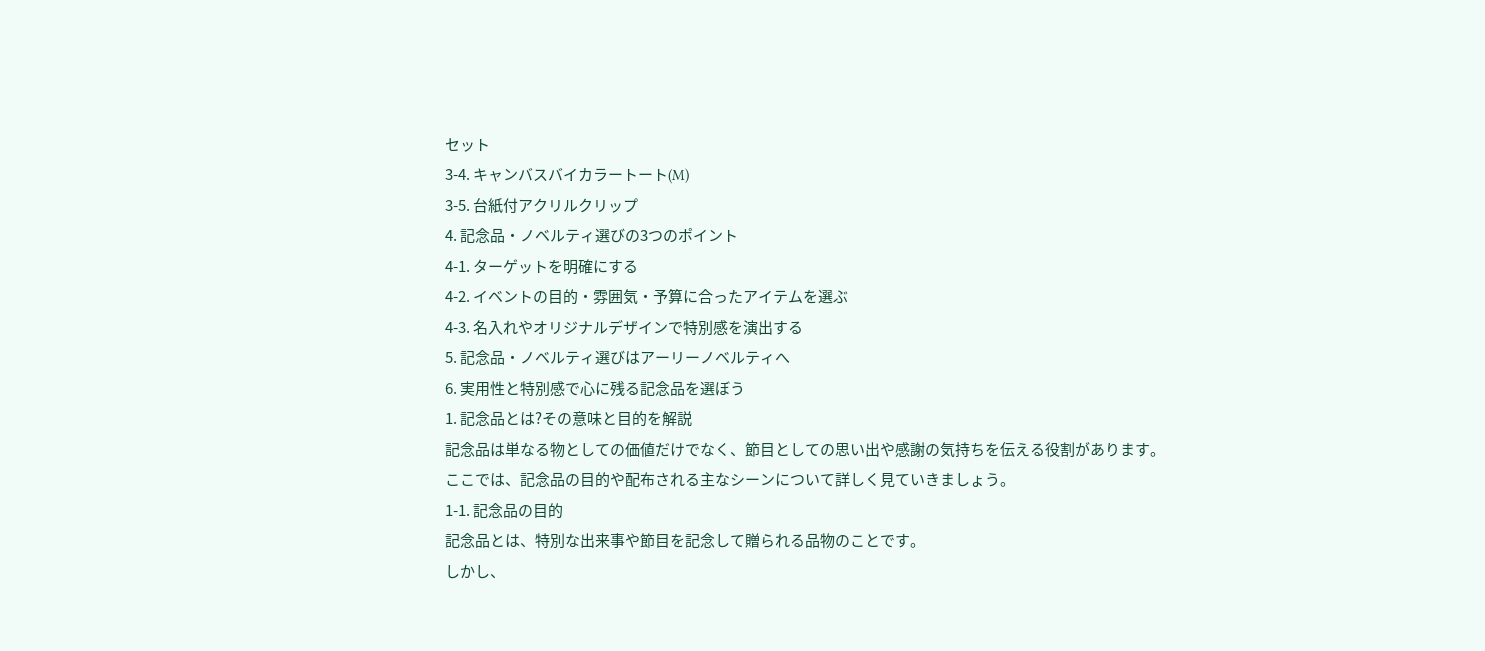セット
3-4. キャンバスバイカラートート(M)
3-5. 台紙付アクリルクリップ
4. 記念品・ノベルティ選びの3つのポイント
4-1. ターゲットを明確にする
4-2. イベントの目的・雰囲気・予算に合ったアイテムを選ぶ
4-3. 名入れやオリジナルデザインで特別感を演出する
5. 記念品・ノベルティ選びはアーリーノベルティへ
6. 実用性と特別感で心に残る記念品を選ぼう
1. 記念品とは?その意味と目的を解説
記念品は単なる物としての価値だけでなく、節目としての思い出や感謝の気持ちを伝える役割があります。
ここでは、記念品の目的や配布される主なシーンについて詳しく見ていきましょう。
1-1. 記念品の目的
記念品とは、特別な出来事や節目を記念して贈られる品物のことです。
しかし、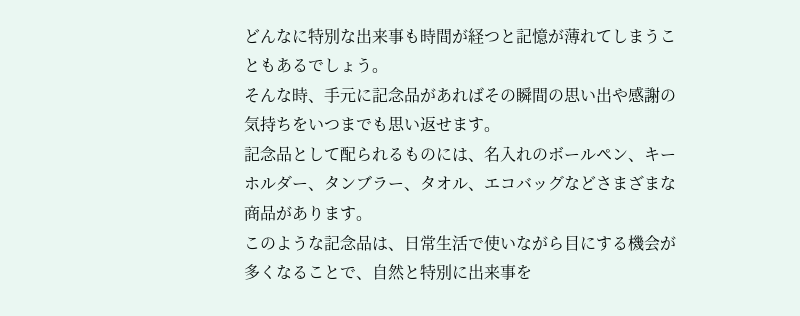どんなに特別な出来事も時間が経つと記憶が薄れてしまうこともあるでしょう。
そんな時、手元に記念品があればその瞬間の思い出や感謝の気持ちをいつまでも思い返せます。
記念品として配られるものには、名入れのボールペン、キーホルダー、タンブラー、タオル、エコバッグなどさまざまな商品があります。
このような記念品は、日常生活で使いながら目にする機会が多くなることで、自然と特別に出来事を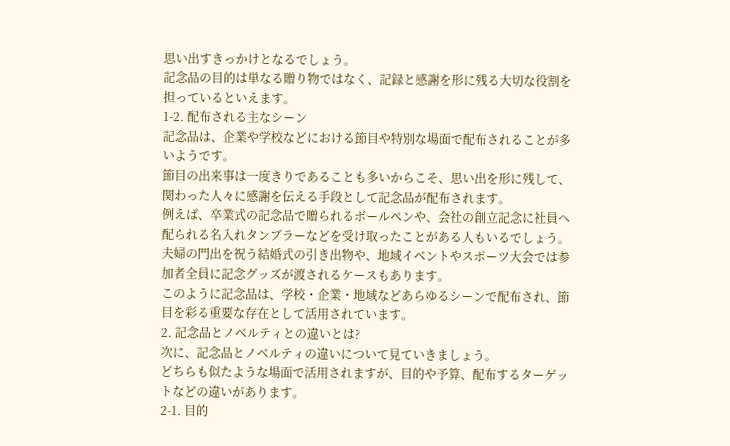思い出すきっかけとなるでしょう。
記念品の目的は単なる贈り物ではなく、記録と感謝を形に残る大切な役割を担っているといえます。
1-2. 配布される主なシーン
記念品は、企業や学校などにおける節目や特別な場面で配布されることが多いようです。
節目の出来事は一度きりであることも多いからこそ、思い出を形に残して、関わった人々に感謝を伝える手段として記念品が配布されます。
例えば、卒業式の記念品で贈られるボールペンや、会社の創立記念に社員へ配られる名入れタンブラーなどを受け取ったことがある人もいるでしょう。
夫婦の門出を祝う結婚式の引き出物や、地域イベントやスポーツ大会では参加者全員に記念グッズが渡されるケースもあります。
このように記念品は、学校・企業・地域などあらゆるシーンで配布され、節目を彩る重要な存在として活用されています。
2. 記念品とノベルティとの違いとは?
次に、記念品とノベルティの違いについて見ていきましょう。
どちらも似たような場面で活用されますが、目的や予算、配布するターゲットなどの違いがあります。
2-1. 目的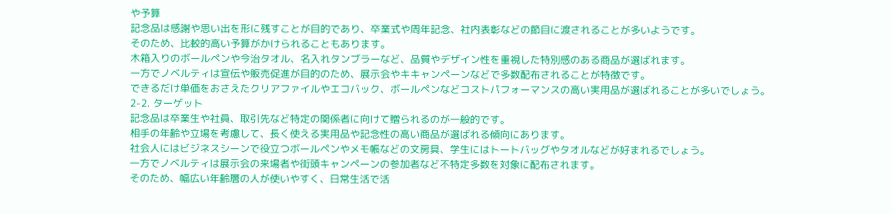や予算
記念品は感謝や思い出を形に残すことが目的であり、卒業式や周年記念、社内表彰などの節目に渡されることが多いようです。
そのため、比較的高い予算がかけられることもあります。
木箱入りのボールペンや今治タオル、名入れタンブラーなど、品質やデザイン性を重視した特別感のある商品が選ばれます。
一方でノベルティは宣伝や販売促進が目的のため、展示会やキキャンペーンなどで多数配布されることが特徴です。
できるだけ単価をおさえたクリアファイルやエコバック、ボールペンなどコストパフォーマンスの高い実用品が選ばれることが多いでしょう。
2-2. ターゲット
記念品は卒業生や社員、取引先など特定の関係者に向けて贈られるのが一般的です。
相手の年齢や立場を考慮して、長く使える実用品や記念性の高い商品が選ばれる傾向にあります。
社会人にはビジネスシーンで役立つボールペンやメモ帳などの文房具、学生にはトートバッグやタオルなどが好まれるでしょう。
一方でノベルティは展示会の来場者や街頭キャンペーンの参加者など不特定多数を対象に配布されます。
そのため、幅広い年齢層の人が使いやすく、日常生活で活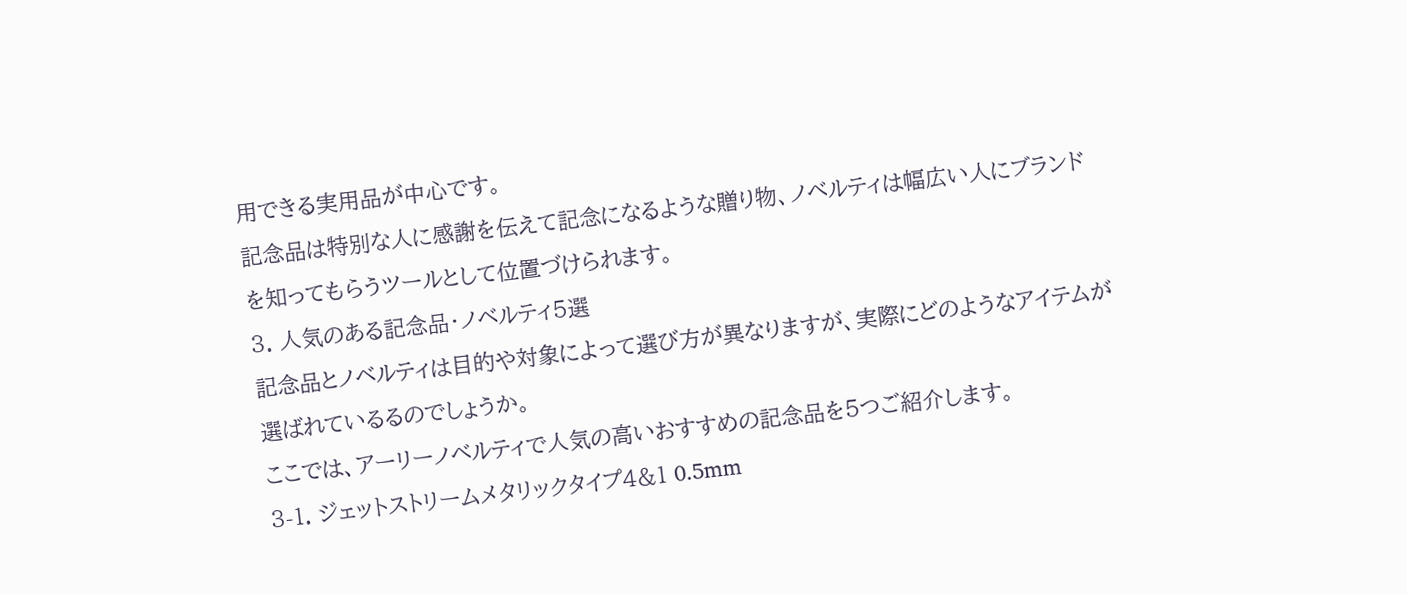用できる実用品が中心です。
記念品は特別な人に感謝を伝えて記念になるような贈り物、ノベルティは幅広い人にブランドを知ってもらうツールとして位置づけられます。
3. 人気のある記念品・ノベルティ5選
記念品とノベルティは目的や対象によって選び方が異なりますが、実際にどのようなアイテムが選ばれているるのでしょうか。
ここでは、アーリーノベルティで人気の高いおすすめの記念品を5つご紹介します。
3-1. ジェットストリームメタリックタイプ4&1 0.5mm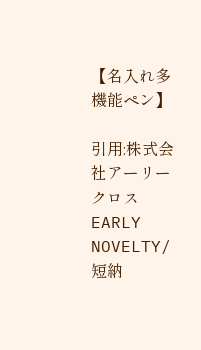【名入れ多機能ペン】

引用:株式会社アーリークロス EARLY NOVELTY/ 短納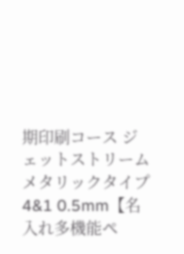期印刷コース ジェットストリームメタリックタイプ4&1 0.5mm【名入れ多機能ペ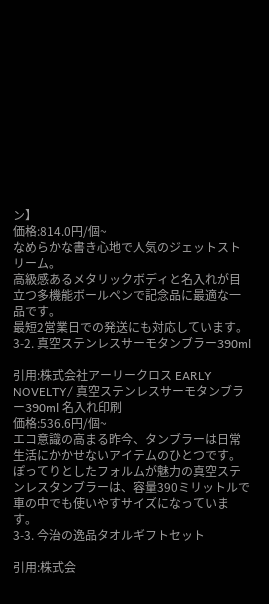ン】
価格:814.0円/個~
なめらかな書き心地で人気のジェットストリーム。
高級感あるメタリックボディと名入れが目立つ多機能ボールペンで記念品に最適な一品です。
最短2営業日での発送にも対応しています。
3-2. 真空ステンレスサーモタンブラー390ml

引用:株式会社アーリークロス EARLY NOVELTY/ 真空ステンレスサーモタンブラー390ml 名入れ印刷
価格:536.6円/個~
エコ意識の高まる昨今、タンブラーは日常生活にかかせないアイテムのひとつです。
ぽってりとしたフォルムが魅力の真空ステンレスタンブラーは、容量390ミリットルで車の中でも使いやすサイズになっています。
3-3. 今治の逸品タオルギフトセット

引用:株式会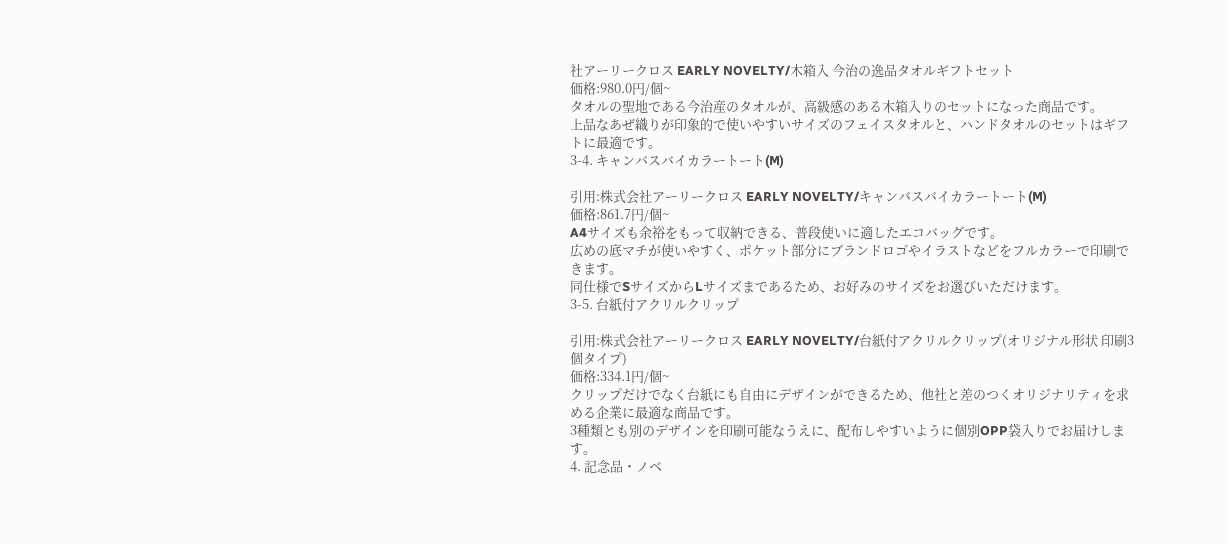社アーリークロス EARLY NOVELTY/木箱入 今治の逸品タオルギフトセット
価格:980.0円/個~
タオルの聖地である今治産のタオルが、高級感のある木箱入りのセットになった商品です。
上品なあぜ織りが印象的で使いやすいサイズのフェイスタオルと、ハンドタオルのセットはギフトに最適です。
3-4. キャンバスバイカラートート(M)

引用:株式会社アーリークロス EARLY NOVELTY/キャンバスバイカラートート(M)
価格:861.7円/個~
A4サイズも余裕をもって収納できる、普段使いに適したエコバッグです。
広めの底マチが使いやすく、ポケット部分にブランドロゴやイラストなどをフルカラーで印刷できます。
同仕様でSサイズからLサイズまであるため、お好みのサイズをお選びいただけます。
3-5. 台紙付アクリルクリップ

引用:株式会社アーリークロス EARLY NOVELTY/台紙付アクリルクリップ(オリジナル形状 印刷3個タイプ)
価格:334.1円/個~
クリップだけでなく台紙にも自由にデザインができるため、他社と差のつくオリジナリティを求める企業に最適な商品です。
3種類とも別のデザインを印刷可能なうえに、配布しやすいように個別OPP袋入りでお届けします。
4. 記念品・ノベ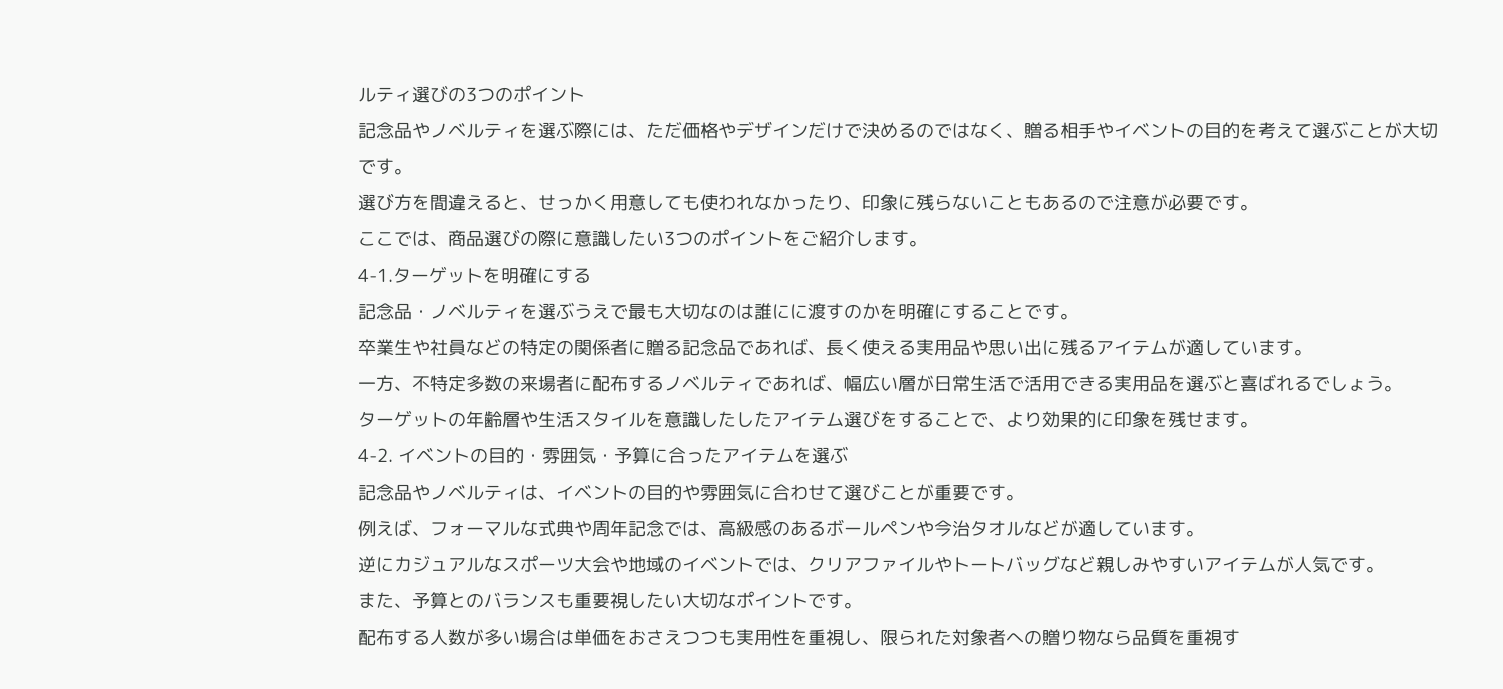ルティ選びの3つのポイント
記念品やノベルティを選ぶ際には、ただ価格やデザインだけで決めるのではなく、贈る相手やイベントの目的を考えて選ぶことが大切です。
選び方を間違えると、せっかく用意しても使われなかったり、印象に残らないこともあるので注意が必要です。
ここでは、商品選びの際に意識したい3つのポイントをご紹介します。
4-1.ターゲットを明確にする
記念品・ノベルティを選ぶうえで最も大切なのは誰にに渡すのかを明確にすることです。
卒業生や社員などの特定の関係者に贈る記念品であれば、長く使える実用品や思い出に残るアイテムが適しています。
一方、不特定多数の来場者に配布するノベルティであれば、幅広い層が日常生活で活用できる実用品を選ぶと喜ばれるでしょう。
ターゲットの年齢層や生活スタイルを意識したしたアイテム選びをすることで、より効果的に印象を残せます。
4-2. イベントの目的・雰囲気・予算に合ったアイテムを選ぶ
記念品やノベルティは、イベントの目的や雰囲気に合わせて選びことが重要です。
例えば、フォーマルな式典や周年記念では、高級感のあるボールペンや今治タオルなどが適しています。
逆にカジュアルなスポーツ大会や地域のイベントでは、クリアファイルやトートバッグなど親しみやすいアイテムが人気です。
また、予算とのバランスも重要視したい大切なポイントです。
配布する人数が多い場合は単価をおさえつつも実用性を重視し、限られた対象者への贈り物なら品質を重視す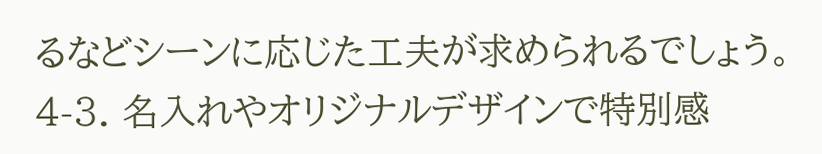るなどシーンに応じた工夫が求められるでしょう。
4-3. 名入れやオリジナルデザインで特別感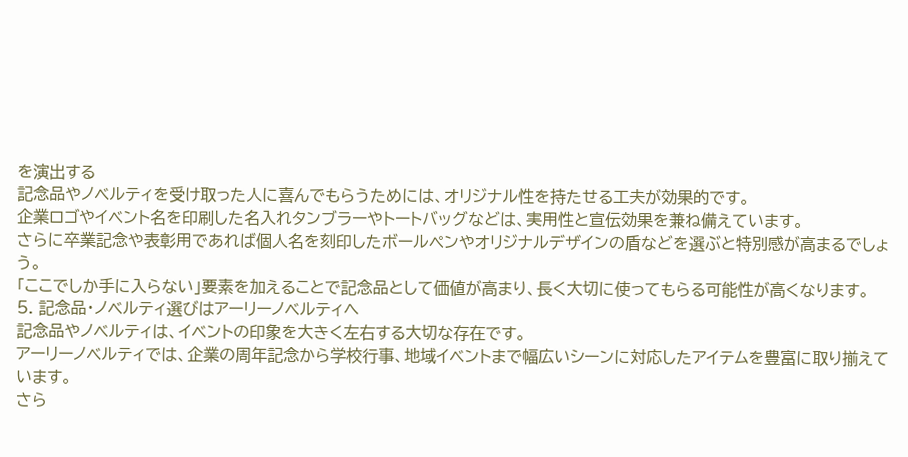を演出する
記念品やノベルティを受け取った人に喜んでもらうためには、オリジナル性を持たせる工夫が効果的です。
企業ロゴやイベント名を印刷した名入れタンブラーやトートバッグなどは、実用性と宣伝効果を兼ね備えています。
さらに卒業記念や表彰用であれば個人名を刻印したボールペンやオリジナルデザインの盾などを選ぶと特別感が高まるでしょう。
「ここでしか手に入らない」要素を加えることで記念品として価値が高まり、長く大切に使ってもらる可能性が高くなります。
5. 記念品・ノベルティ選びはアーリーノベルティへ
記念品やノベルティは、イベントの印象を大きく左右する大切な存在です。
アーリーノベルティでは、企業の周年記念から学校行事、地域イベントまで幅広いシーンに対応したアイテムを豊富に取り揃えています。
さら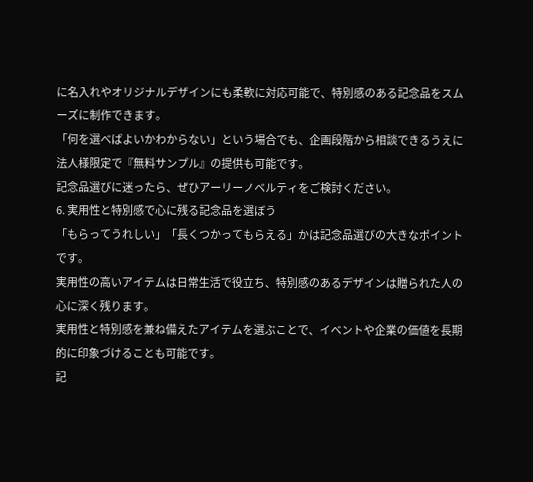に名入れやオリジナルデザインにも柔軟に対応可能で、特別感のある記念品をスムーズに制作できます。
「何を選べばよいかわからない」という場合でも、企画段階から相談できるうえに法人様限定で『無料サンプル』の提供も可能です。
記念品選びに迷ったら、ぜひアーリーノベルティをご検討ください。
6. 実用性と特別感で心に残る記念品を選ぼう
「もらってうれしい」「長くつかってもらえる」かは記念品選びの大きなポイントです。
実用性の高いアイテムは日常生活で役立ち、特別感のあるデザインは贈られた人の心に深く残ります。
実用性と特別感を兼ね備えたアイテムを選ぶことで、イベントや企業の価値を長期的に印象づけることも可能です。
記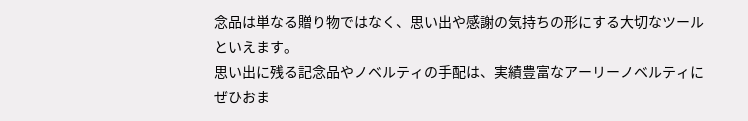念品は単なる贈り物ではなく、思い出や感謝の気持ちの形にする大切なツールといえます。
思い出に残る記念品やノベルティの手配は、実績豊富なアーリーノベルティにぜひおま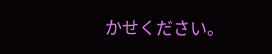かせください。